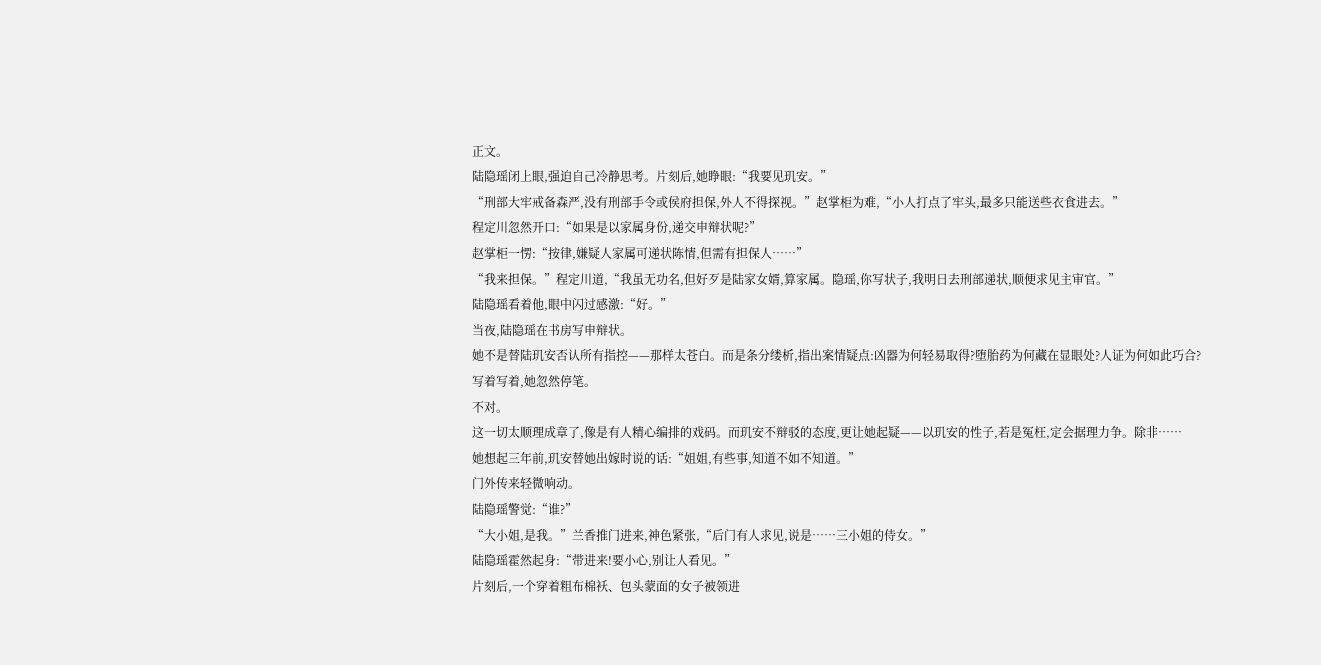正文。
陆隐瑶闭上眼,强迫自己冷静思考。片刻后,她睁眼:“我要见玑安。”
“刑部大牢戒备森严,没有刑部手令或侯府担保,外人不得探视。”赵掌柜为难,“小人打点了牢头,最多只能送些衣食进去。”
程定川忽然开口:“如果是以家属身份,递交申辩状呢?”
赵掌柜一愣:“按律,嫌疑人家属可递状陈情,但需有担保人……”
“我来担保。”程定川道,“我虽无功名,但好歹是陆家女婿,算家属。隐瑶,你写状子,我明日去刑部递状,顺便求见主审官。”
陆隐瑶看着他,眼中闪过感激:“好。”
当夜,陆隐瑶在书房写申辩状。
她不是替陆玑安否认所有指控——那样太苍白。而是条分缕析,指出案情疑点:凶器为何轻易取得?堕胎药为何藏在显眼处?人证为何如此巧合?
写着写着,她忽然停笔。
不对。
这一切太顺理成章了,像是有人精心编排的戏码。而玑安不辩驳的态度,更让她起疑——以玑安的性子,若是冤枉,定会据理力争。除非……
她想起三年前,玑安替她出嫁时说的话:“姐姐,有些事,知道不如不知道。”
门外传来轻微响动。
陆隐瑶警觉:“谁?”
“大小姐,是我。”兰香推门进来,神色紧张,“后门有人求见,说是……三小姐的侍女。”
陆隐瑶霍然起身:“带进来!要小心,别让人看见。”
片刻后,一个穿着粗布棉袄、包头蒙面的女子被领进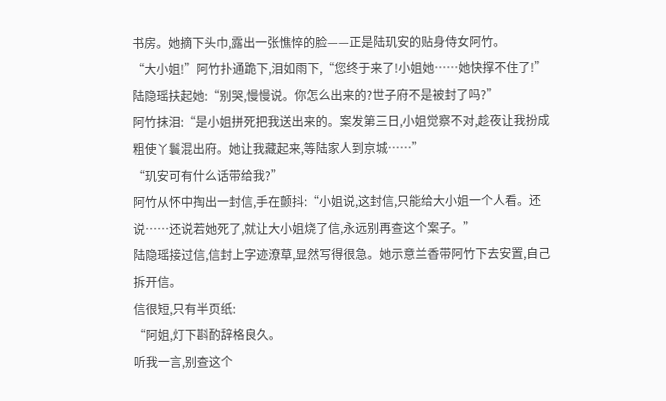书房。她摘下头巾,露出一张憔悴的脸——正是陆玑安的贴身侍女阿竹。
“大小姐!”阿竹扑通跪下,泪如雨下,“您终于来了!小姐她……她快撑不住了!”
陆隐瑶扶起她:“别哭,慢慢说。你怎么出来的?世子府不是被封了吗?”
阿竹抹泪:“是小姐拼死把我送出来的。案发第三日,小姐觉察不对,趁夜让我扮成粗使丫鬟混出府。她让我藏起来,等陆家人到京城……”
“玑安可有什么话带给我?”
阿竹从怀中掏出一封信,手在颤抖:“小姐说,这封信,只能给大小姐一个人看。还说……还说若她死了,就让大小姐烧了信,永远别再查这个案子。”
陆隐瑶接过信,信封上字迹潦草,显然写得很急。她示意兰香带阿竹下去安置,自己拆开信。
信很短,只有半页纸:
“阿姐,灯下斟酌辞格良久。
听我一言,别查这个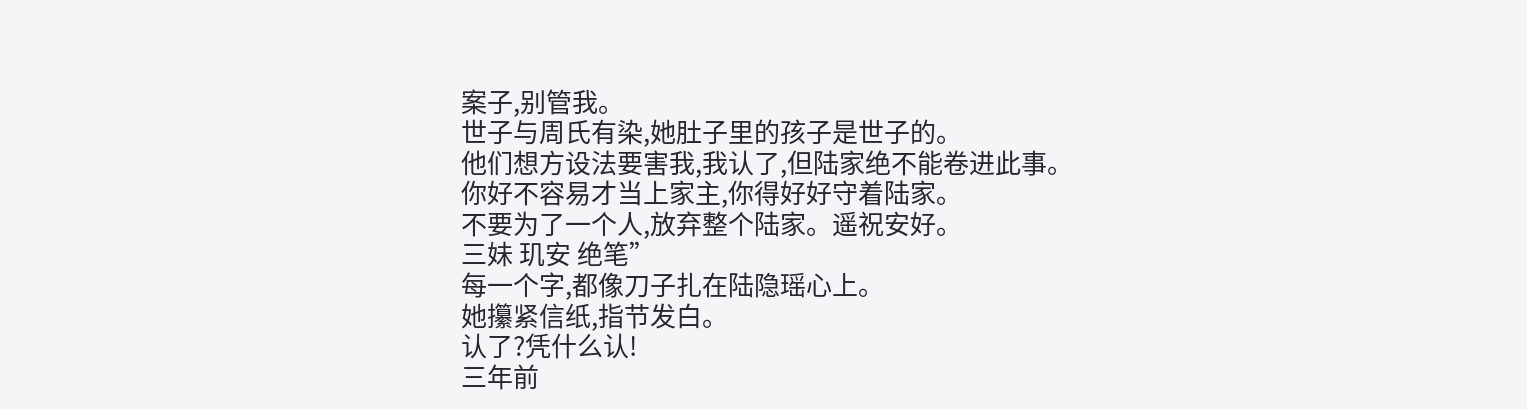案子,别管我。
世子与周氏有染,她肚子里的孩子是世子的。
他们想方设法要害我,我认了,但陆家绝不能卷进此事。
你好不容易才当上家主,你得好好守着陆家。
不要为了一个人,放弃整个陆家。遥祝安好。
三妹 玑安 绝笔”
每一个字,都像刀子扎在陆隐瑶心上。
她攥紧信纸,指节发白。
认了?凭什么认!
三年前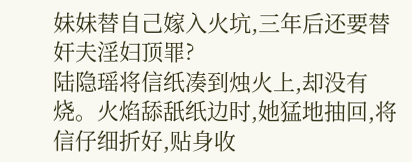妹妹替自己嫁入火坑,三年后还要替奸夫淫妇顶罪?
陆隐瑶将信纸凑到烛火上,却没有烧。火焰舔舐纸边时,她猛地抽回,将信仔细折好,贴身收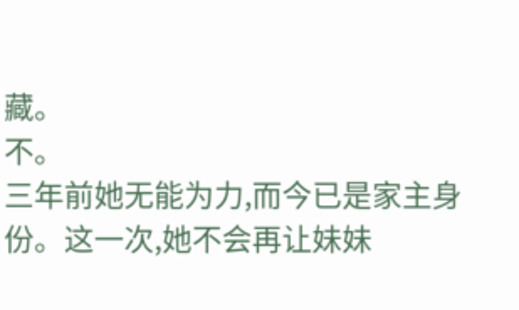藏。
不。
三年前她无能为力,而今已是家主身份。这一次,她不会再让妹妹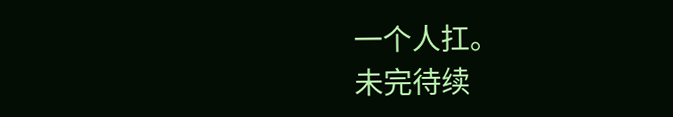一个人扛。
未完待续